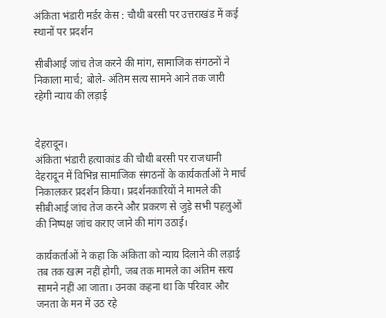अंकिता भंडारी मर्डर केस : चौथी बरसी पर उत्तराखंड में कई स्थानों पर प्रदर्शन

सीबीआई जांच तेज करने की मांग, सामाजिक संगठनों ने निकाला मार्च; बोले- अंतिम सत्य सामने आने तक जारी रहेगी न्याय की लड़ाई


देहरादून।
अंकिता भंडारी हत्याकांड की चौथी बरसी पर राजधानी देहरादून में विभिन्न सामाजिक संगठनों के कार्यकर्ताओं ने मार्च निकालकर प्रदर्शन किया। प्रदर्शनकारियों ने मामले की सीबीआई जांच तेज करने और प्रकरण से जुड़े सभी पहलुओं की निष्पक्ष जांच कराए जाने की मांग उठाई।

कार्यकर्ताओं ने कहा कि अंकिता को न्याय दिलाने की लड़ाई तब तक खत्म नहीं होगी, जब तक मामले का अंतिम सत्य सामने नहीं आ जाता। उनका कहना था कि परिवार और जनता के मन में उठ रहे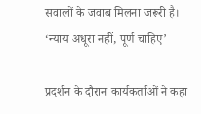सवालों के जवाब मिलना जरूरी है।
‘न्याय अधूरा नहीं, पूर्ण चाहिए’

प्रदर्शन के दौरान कार्यकर्ताओं ने कहा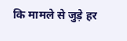कि मामले से जुड़े हर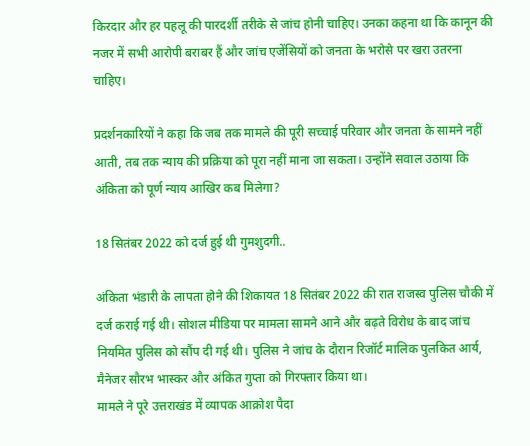किरदार और हर पहलू की पारदर्शी तरीके से जांच होनी चाहिए। उनका कहना था कि कानून की नजर में सभी आरोपी बराबर हैं और जांच एजेंसियों को जनता के भरोसे पर खरा उतरना चाहिए।

प्रदर्शनकारियों ने कहा कि जब तक मामले की पूरी सच्चाई परिवार और जनता के सामने नहीं आती, तब तक न्याय की प्रक्रिया को पूरा नहीं माना जा सकता। उन्होंने सवाल उठाया कि अंकिता को पूर्ण न्याय आखिर कब मिलेगा?

18 सितंबर 2022 को दर्ज हुई थी गुमशुदगी..

अंकिता भंडारी के लापता होने की शिकायत 18 सितंबर 2022 की रात राजस्व पुलिस चौकी में दर्ज कराई गई थी। सोशल मीडिया पर मामला सामने आने और बढ़ते विरोध के बाद जांच नियमित पुलिस को सौंप दी गई थी। पुलिस ने जांच के दौरान रिजॉर्ट मालिक पुलकित आर्य, मैनेजर सौरभ भास्कर और अंकित गुप्ता को गिरफ्तार किया था।
मामले ने पूरे उत्तराखंड में व्यापक आक्रोश पैदा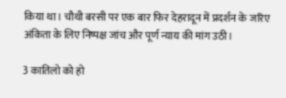किया था। चौथी बरसी पर एक बार फिर देहरादून में प्रदर्शन के जरिए अंकिता के लिए निष्पक्ष जांच और पूर्ण न्याय की मांग उठी।

3 कातिलो को हो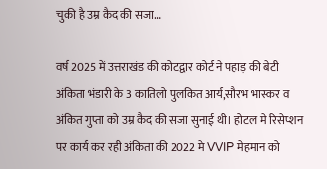चुकी है उम्र कैद की सजा…

वर्ष 2025 में उत्तराखंड की कोटद्वार कोर्ट ने पहाड़ की बेटी अंकिता भंडारी के 3 कातिलो पुलकित आर्य,सौरभ भास्कर व अंकित गुप्ता को उम्र कैद की सजा सुनाई थी। होटल मे रिसेप्शन पर कार्य कर रही अंकिता की 2022 मे VVIP मेहमान को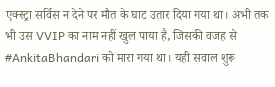एक्स्ट्रा सर्विस न देने पर मौत के घाट उतार दिया गया था। अभी तक भी उस VVIP का नाम नहीं खुल पाया है, जिसकी वजह से #AnkitaBhandari को मारा गया था। यही सवाल शुरू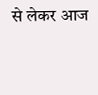से लेकर आज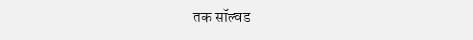तक सॉल्वड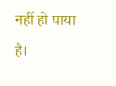नहीं हो पाया है।